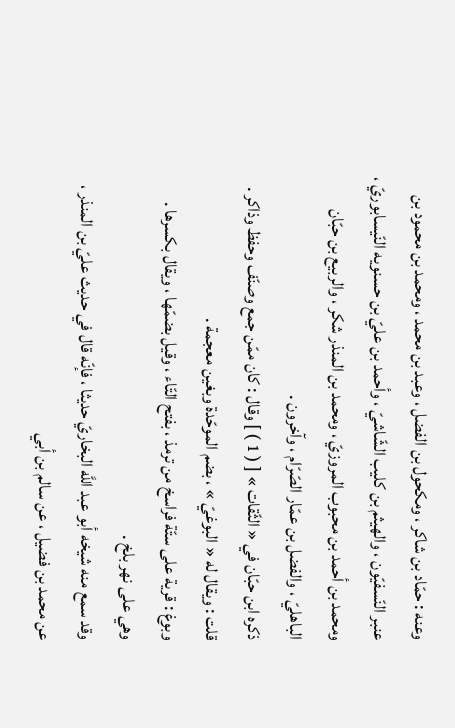وعنه : حمّاد بن شاكر ، ومكحول بن الفضل ، وعبد بن محمد ، ومحمد بن محمود بن عنبر النّسفيّون ، والهيثم بن كليب الشّاشيّ ، وأحمد بن عليّ بن حسنويه النّيسابوريّ ، ومحمد بن أحمد بن محبوب المروزيّ ، ومحمد بن المنذر شكر ، والربيع بن حبّان الباهليّ ، والفضل بن عمّار الصّرّام ، وآخرون .
ذكره ابن حبّان في « الثّقات » [ ( 1 ) ] وقال : كان ممّن جمع وصنّف وحفظ وذاكر .
قلت : ويقال له « البوغيّ » ، بضم الموحّدة وبغين معجمة .
وبوغ : قرية على ستّة فراسخ من ترمذ ، بفتح التّاء ، وقيل بضمّها ، ويقال بكسرها . وهي على نهر بلخ .
وقد سمع منه شيخه أبو عبد اللَّه البخاريّ حديثا ، فإنّه قال في حديث عليّ بن المنذر ، عن محمد بن فضيل ، عن سالم بن أبي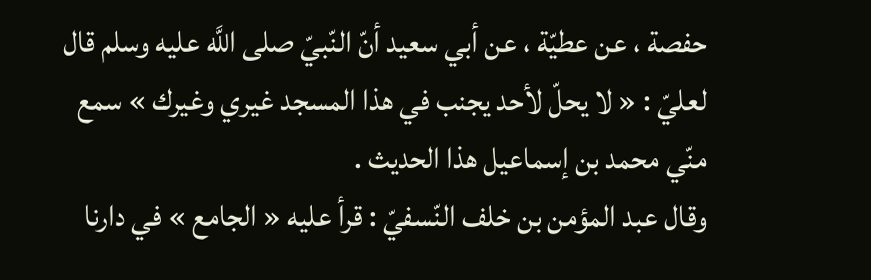حفصة ، عن عطيّة ، عن أبي سعيد أنّ النّبيّ صلى اللَّه عليه وسلم قال لعليّ : « لا يحلّ لأحد يجنب في هذا المسجد غيري وغيرك » سمع منّي محمد بن إسماعيل هذا الحديث .
وقال عبد المؤمن بن خلف النّسفيّ : قرأ عليه « الجامع » في دارنا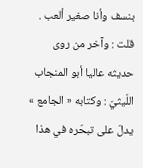بنسف وأنا صغير ألعب .
قلت : وآخر من روى حديثه عاليا أبو المنجاب اللّيثيّ : وكتابه « الجامع » يدلّ على تبحّره في هذا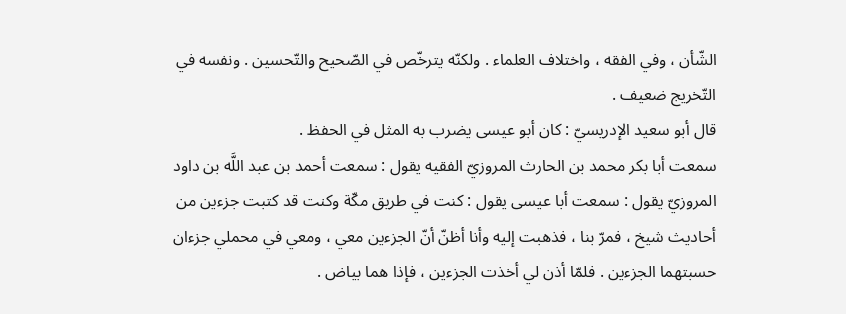الشّأن ، وفي الفقه ، واختلاف العلماء . ولكنّه يترخّص في الصّحيح والتّحسين . ونفسه في التّخريج ضعيف .
قال أبو سعيد الإدريسيّ : كان أبو عيسى يضرب به المثل في الحفظ .
سمعت أبا بكر محمد بن الحارث المروزيّ الفقيه يقول : سمعت أحمد بن عبد اللَّه بن داود المروزيّ يقول : سمعت أبا عيسى يقول : كنت في طريق مكّة وكنت قد كتبت جزءين من أحاديث شيخ ، فمرّ بنا ، فذهبت إليه وأنا أظنّ أنّ الجزءين معي ، ومعي في محملي جزءان حسبتهما الجزءين . فلمّا أذن لي أخذت الجزءين ، فإذا هما بياض .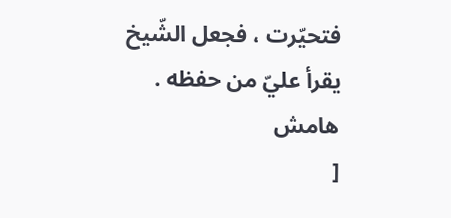فتحيّرت ، فجعل الشّيخ يقرأ عليّ من حفظه .
هامش
[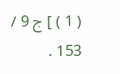( 1 ) ] ج 9 / 153 .